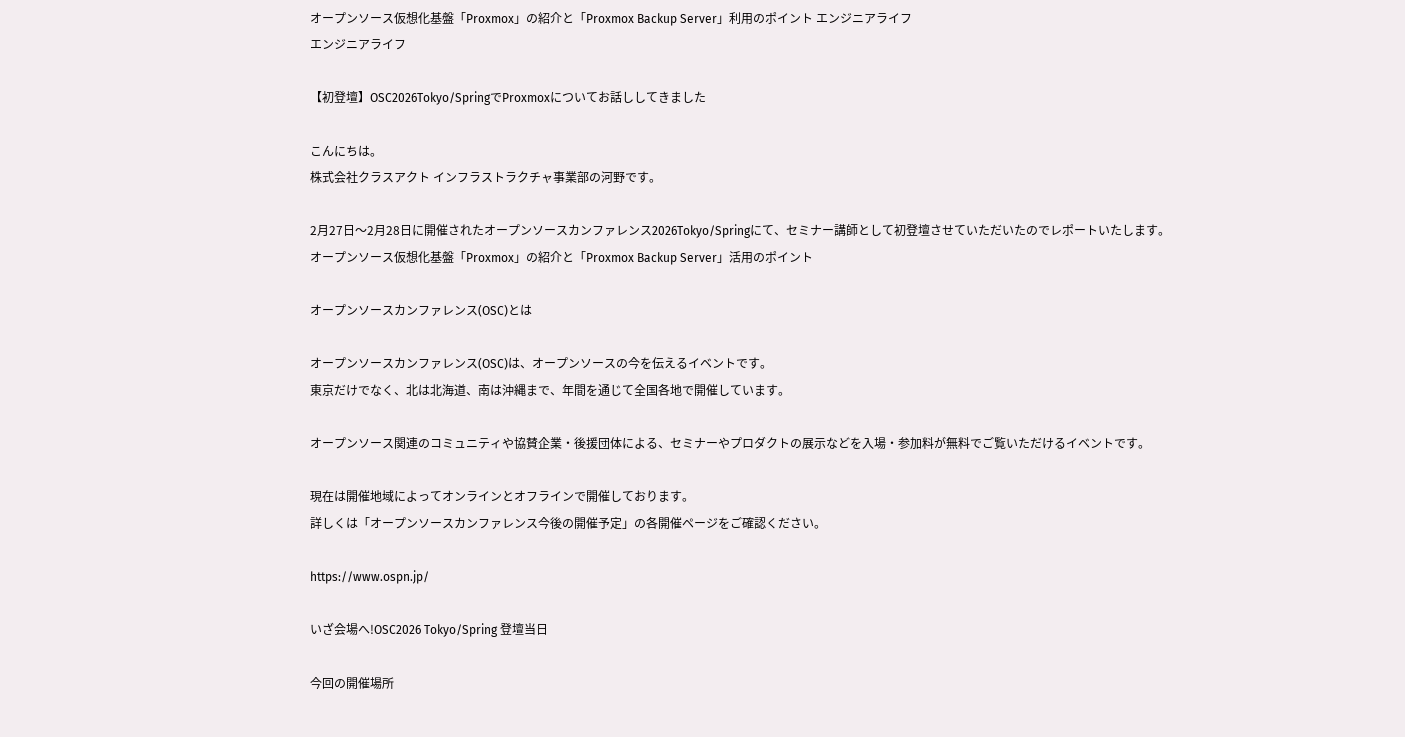オープンソース仮想化基盤「Proxmox」の紹介と「Proxmox Backup Server」利用のポイント エンジニアライフ
エンジニアライフ

【初登壇】OSC2026Tokyo/SpringでProxmoxについてお話ししてきました

こんにちは。
株式会社クラスアクト インフラストラクチャ事業部の河野です。

2月27日〜2月28日に開催されたオープンソースカンファレンス2026Tokyo/Springにて、セミナー講師として初登壇させていただいたのでレポートいたします。
オープンソース仮想化基盤「Proxmox」の紹介と「Proxmox Backup Server」活用のポイント

オープンソースカンファレンス(OSC)とは

オープンソースカンファレンス(OSC)は、オープンソースの今を伝えるイベントです。
東京だけでなく、北は北海道、南は沖縄まで、年間を通じて全国各地で開催しています。

オープンソース関連のコミュニティや協賛企業・後援団体による、セミナーやプロダクトの展示などを入場・参加料が無料でご覧いただけるイベントです。

現在は開催地域によってオンラインとオフラインで開催しております。
詳しくは「オープンソースカンファレンス今後の開催予定」の各開催ページをご確認ください。

https://www.ospn.jp/

いざ会場へ!OSC2026 Tokyo/Spring 登壇当日

今回の開催場所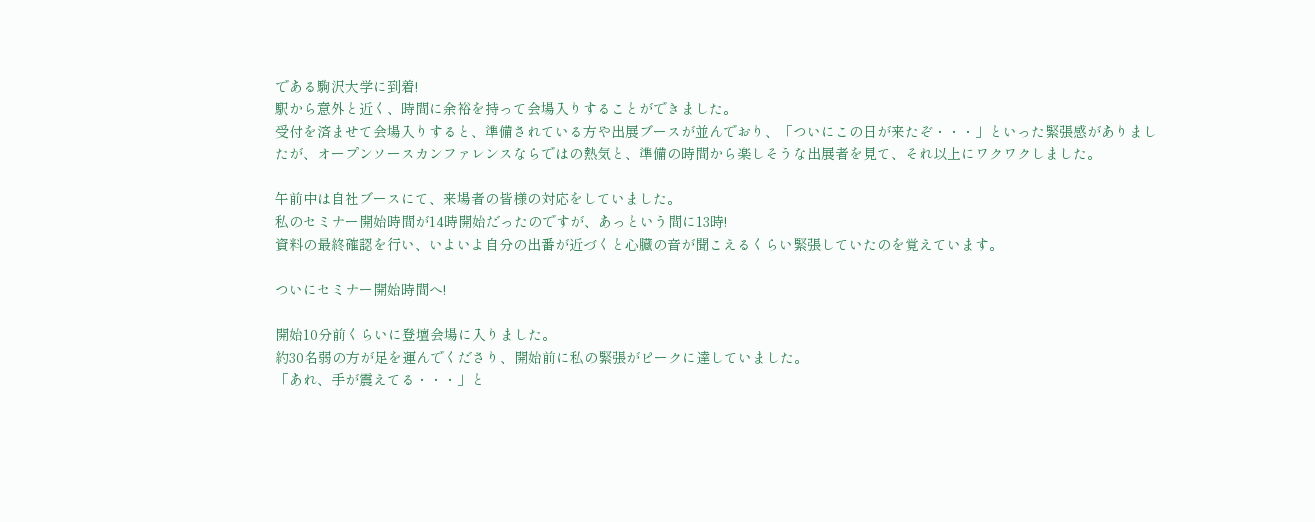である駒沢大学に到着!
駅から意外と近く、時間に余裕を持って会場入りすることができました。
受付を済ませて会場入りすると、準備されている方や出展ブースが並んでおり、「ついにこの日が来たぞ・・・」といった緊張感がありましたが、オープンソースカンファレンスならではの熱気と、準備の時間から楽しそうな出展者を見て、それ以上にワクワクしました。

午前中は自社ブースにて、来場者の皆様の対応をしていました。
私のセミナー開始時間が14時開始だったのですが、あっという間に13時!
資料の最終確認を行い、いよいよ自分の出番が近づくと心臓の音が聞こえるくらい緊張していたのを覚えています。

ついにセミナー開始時間へ!

開始10分前くらいに登壇会場に入りました。
約30名弱の方が足を運んでくださり、開始前に私の緊張がピークに達していました。
「あれ、手が震えてる・・・」と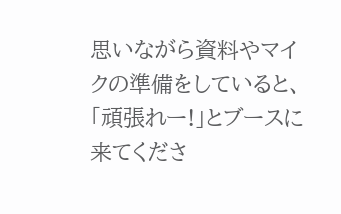思いながら資料やマイクの準備をしていると、
「頑張れー!」とブースに来てくださ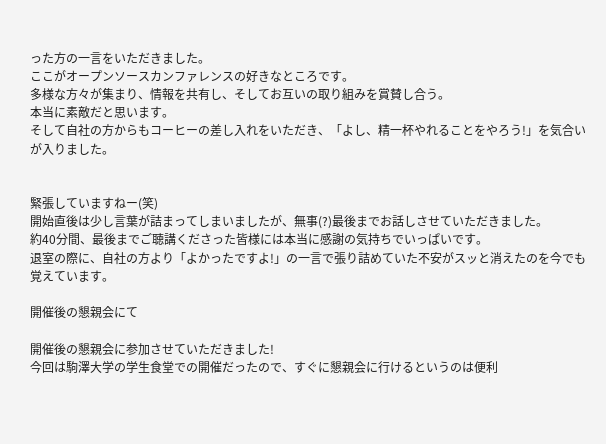った方の一言をいただきました。
ここがオープンソースカンファレンスの好きなところです。
多様な方々が集まり、情報を共有し、そしてお互いの取り組みを賞賛し合う。
本当に素敵だと思います。
そして自社の方からもコーヒーの差し入れをいただき、「よし、精一杯やれることをやろう!」を気合いが入りました。


緊張していますねー(笑)
開始直後は少し言葉が詰まってしまいましたが、無事(?)最後までお話しさせていただきました。
約40分間、最後までご聴講くださった皆様には本当に感謝の気持ちでいっぱいです。
退室の際に、自社の方より「よかったですよ!」の一言で張り詰めていた不安がスッと消えたのを今でも覚えています。

開催後の懇親会にて

開催後の懇親会に参加させていただきました!
今回は駒澤大学の学生食堂での開催だったので、すぐに懇親会に行けるというのは便利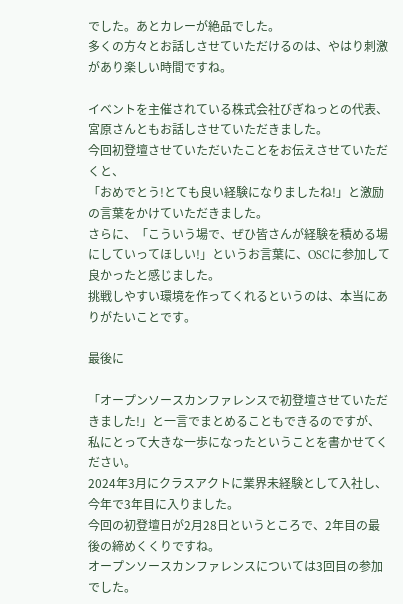でした。あとカレーが絶品でした。
多くの方々とお話しさせていただけるのは、やはり刺激があり楽しい時間ですね。

イベントを主催されている株式会社びぎねっとの代表、宮原さんともお話しさせていただきました。
今回初登壇させていただいたことをお伝えさせていただくと、
「おめでとう!とても良い経験になりましたね!」と激励の言葉をかけていただきました。
さらに、「こういう場で、ぜひ皆さんが経験を積める場にしていってほしい!」というお言葉に、OSCに参加して良かったと感じました。
挑戦しやすい環境を作ってくれるというのは、本当にありがたいことです。

最後に

「オープンソースカンファレンスで初登壇させていただきました!」と一言でまとめることもできるのですが、私にとって大きな一歩になったということを書かせてください。
2024年3月にクラスアクトに業界未経験として入社し、今年で3年目に入りました。
今回の初登壇日が2月28日というところで、2年目の最後の締めくくりですね。
オープンソースカンファレンスについては3回目の参加でした。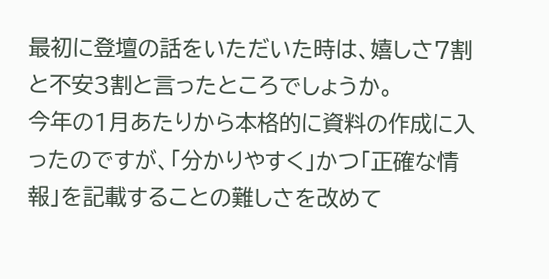最初に登壇の話をいただいた時は、嬉しさ7割と不安3割と言ったところでしょうか。
今年の1月あたりから本格的に資料の作成に入ったのですが、「分かりやすく」かつ「正確な情報」を記載することの難しさを改めて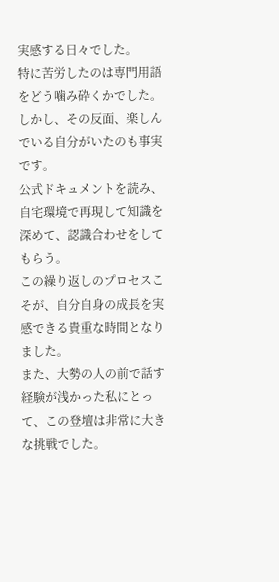実感する日々でした。
特に苦労したのは専門用語をどう噛み砕くかでした。
しかし、その反面、楽しんでいる自分がいたのも事実です。
公式ドキュメントを読み、自宅環境で再現して知識を深めて、認識合わせをしてもらう。
この繰り返しのプロセスこそが、自分自身の成長を実感できる貴重な時間となりました。
また、大勢の人の前で話す経験が浅かった私にとって、この登壇は非常に大きな挑戦でした。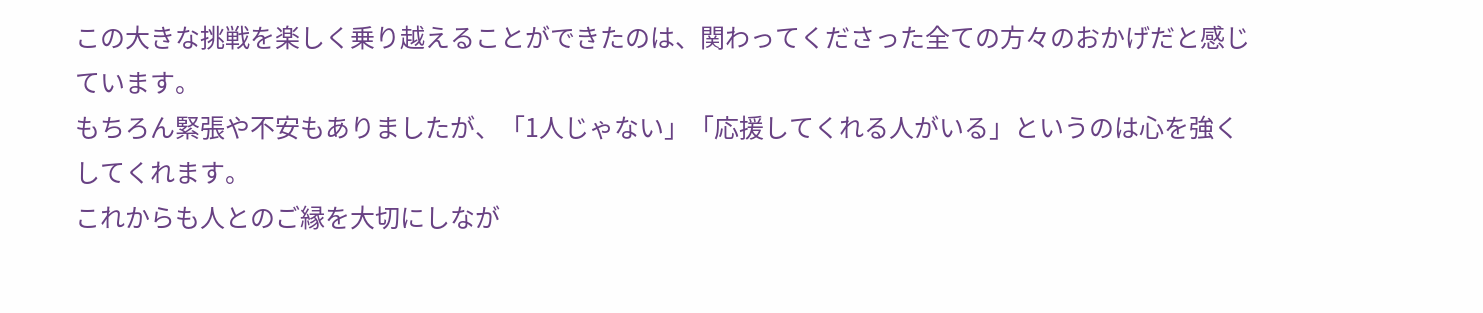この大きな挑戦を楽しく乗り越えることができたのは、関わってくださった全ての方々のおかげだと感じています。
もちろん緊張や不安もありましたが、「1人じゃない」「応援してくれる人がいる」というのは心を強くしてくれます。
これからも人とのご縁を大切にしなが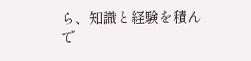ら、知識と経験を積んで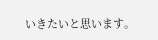いきたいと思います。